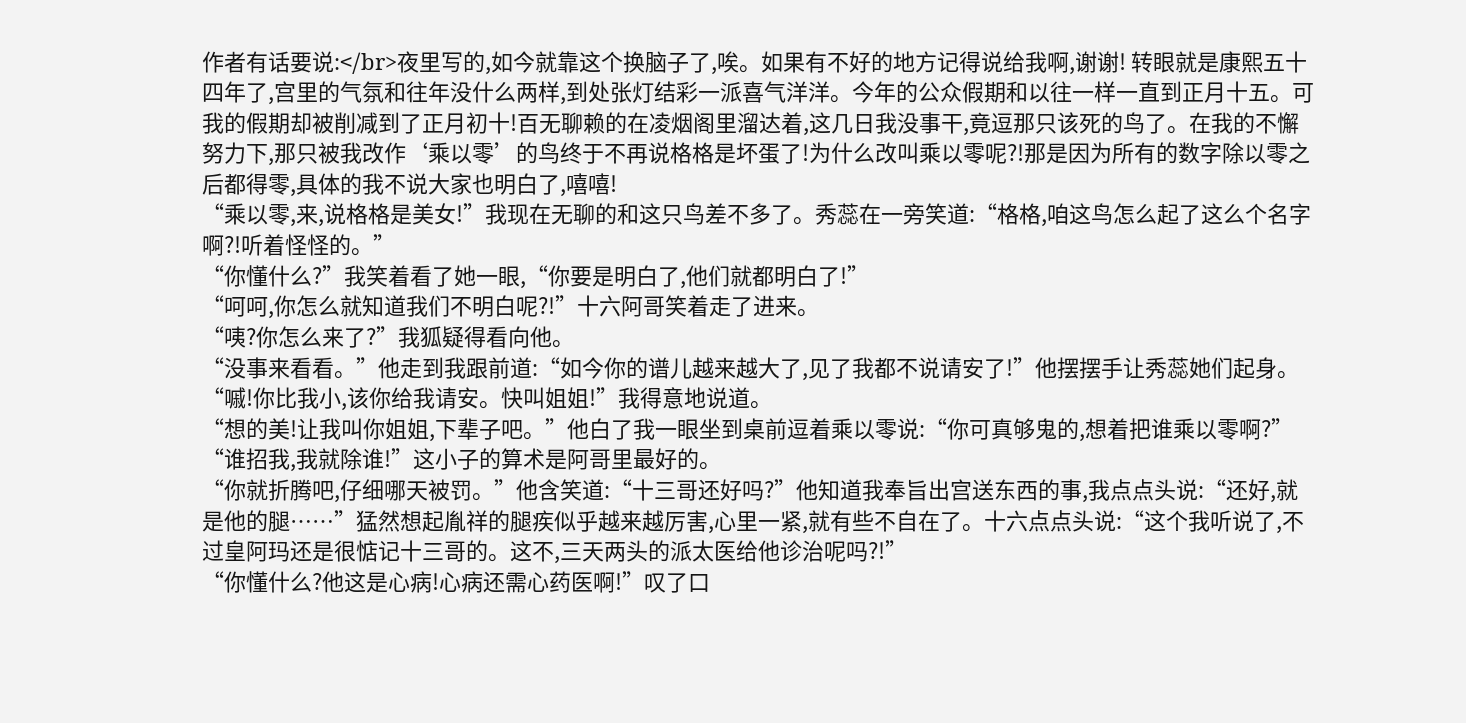作者有话要说:</br>夜里写的,如今就靠这个换脑子了,唉。如果有不好的地方记得说给我啊,谢谢! 转眼就是康熙五十四年了,宫里的气氛和往年没什么两样,到处张灯结彩一派喜气洋洋。今年的公众假期和以往一样一直到正月十五。可我的假期却被削减到了正月初十!百无聊赖的在凌烟阁里溜达着,这几日我没事干,竟逗那只该死的鸟了。在我的不懈努力下,那只被我改作‘乘以零’的鸟终于不再说格格是坏蛋了!为什么改叫乘以零呢?!那是因为所有的数字除以零之后都得零,具体的我不说大家也明白了,嘻嘻!
“乘以零,来,说格格是美女!”我现在无聊的和这只鸟差不多了。秀蕊在一旁笑道:“格格,咱这鸟怎么起了这么个名字啊?!听着怪怪的。”
“你懂什么?”我笑着看了她一眼,“你要是明白了,他们就都明白了!”
“呵呵,你怎么就知道我们不明白呢?!”十六阿哥笑着走了进来。
“咦?你怎么来了?”我狐疑得看向他。
“没事来看看。”他走到我跟前道:“如今你的谱儿越来越大了,见了我都不说请安了!”他摆摆手让秀蕊她们起身。
“嘁!你比我小,该你给我请安。快叫姐姐!”我得意地说道。
“想的美!让我叫你姐姐,下辈子吧。”他白了我一眼坐到桌前逗着乘以零说:“你可真够鬼的,想着把谁乘以零啊?”
“谁招我,我就除谁!”这小子的算术是阿哥里最好的。
“你就折腾吧,仔细哪天被罚。”他含笑道:“十三哥还好吗?”他知道我奉旨出宫送东西的事,我点点头说:“还好,就是他的腿……”猛然想起胤祥的腿疾似乎越来越厉害,心里一紧,就有些不自在了。十六点点头说:“这个我听说了,不过皇阿玛还是很惦记十三哥的。这不,三天两头的派太医给他诊治呢吗?!”
“你懂什么?他这是心病!心病还需心药医啊!”叹了口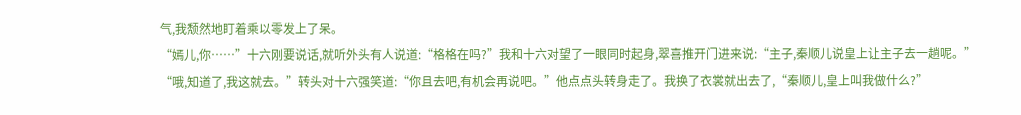气,我颓然地盯着乘以零发上了呆。
“嫣儿,你……”十六刚要说话,就听外头有人说道:“格格在吗?”我和十六对望了一眼同时起身,翠喜推开门进来说:“主子,秦顺儿说皇上让主子去一趟呢。”
“哦,知道了,我这就去。”转头对十六强笑道:“你且去吧,有机会再说吧。”他点点头转身走了。我换了衣裳就出去了,“秦顺儿,皇上叫我做什么?”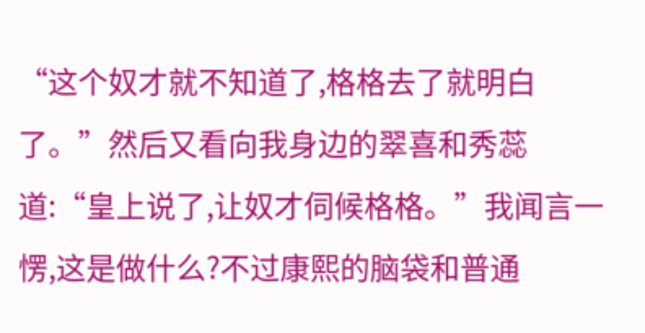“这个奴才就不知道了,格格去了就明白了。”然后又看向我身边的翠喜和秀蕊道:“皇上说了,让奴才伺候格格。”我闻言一愣,这是做什么?不过康熙的脑袋和普通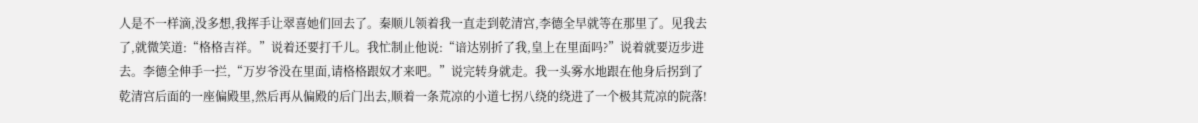人是不一样滴,没多想,我挥手让翠喜她们回去了。秦顺儿领着我一直走到乾清宫,李德全早就等在那里了。见我去了,就微笑道:“格格吉祥。”说着还要打千儿。我忙制止他说:“谙达别折了我,皇上在里面吗?”说着就要迈步进去。李德全伸手一拦,“万岁爷没在里面,请格格跟奴才来吧。”说完转身就走。我一头雾水地跟在他身后拐到了乾清宫后面的一座偏殿里,然后再从偏殿的后门出去,顺着一条荒凉的小道七拐八绕的绕进了一个极其荒凉的院落!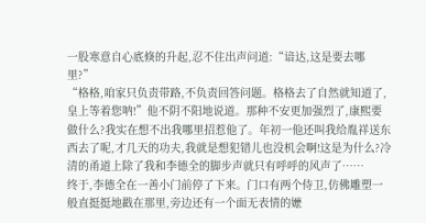一股寒意自心底倏的升起,忍不住出声问道:“谙达,这是要去哪里?”
“格格,咱家只负责带路,不负责回答问题。格格去了自然就知道了,皇上等着您呐!”他不阴不阳地说道。那种不安更加强烈了,康熙要做什么?我实在想不出我哪里招惹他了。年初一他还叫我给胤祥送东西去了呢,才几天的功夫,我就是想犯错儿也没机会啊!这是为什么?冷清的甬道上除了我和李德全的脚步声就只有呼呼的风声了……
终于,李德全在一善小门前停了下来。门口有两个侍卫,仿佛雕塑一般直挺挺地戳在那里,旁边还有一个面无表情的嬷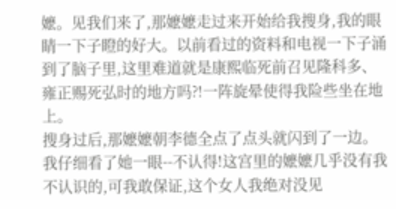嬷。见我们来了,那嬷嬷走过来开始给我搜身,我的眼睛一下子瞪的好大。以前看过的资料和电视一下子涌到了脑子里,这里难道就是康熙临死前召见隆科多、雍正赐死弘时的地方吗?!一阵旋晕使得我险些坐在地上。
搜身过后,那嬷嬷朝李德全点了点头就闪到了一边。我仔细看了她一眼--不认得!这宫里的嬷嬷几乎没有我不认识的,可我敢保证,这个女人我绝对没见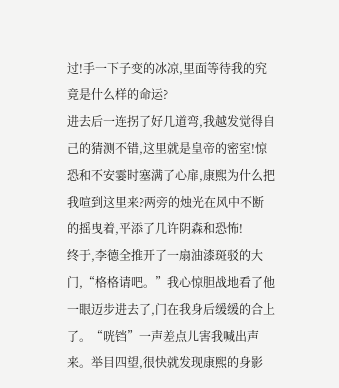过!手一下子变的冰凉,里面等待我的究竟是什么样的命运?
进去后一连拐了好几道弯,我越发觉得自己的猜测不错,这里就是皇帝的密室!惊恐和不安霎时塞满了心扉,康熙为什么把我喧到这里来?两旁的烛光在风中不断的摇曳着,平添了几许阴森和恐怖!
终于,李德全推开了一扇油漆斑驳的大门,“格格请吧。”我心惊胆战地看了他一眼迈步进去了,门在我身后缓缓的合上了。“咣铛”一声差点儿害我喊出声来。举目四望,很快就发现康熙的身影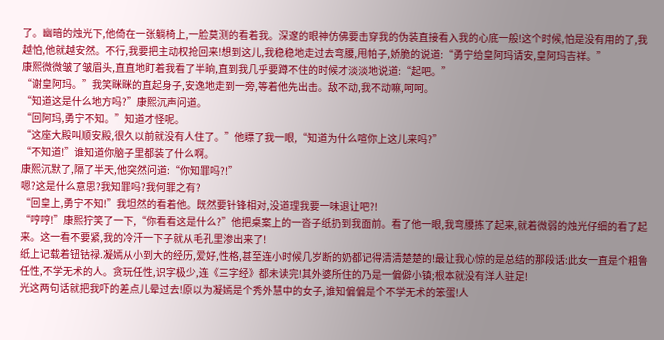了。幽暗的烛光下,他倚在一张躺椅上,一脸莫测的看着我。深邃的眼神仿佛要击穿我的伪装直接看入我的心底一般!这个时候,怕是没有用的了,我越怕,他就越安然。不行,我要把主动权抢回来!想到这儿,我稳稳地走过去弯腰,甩帕子,娇脆的说道:“勇宁给皇阿玛请安,皇阿玛吉祥。”
康熙微微皱了皱眉头,直直地盯着我看了半晌,直到我几乎要蹲不住的时候才淡淡地说道:“起吧。”
“谢皇阿玛。”我笑眯眯的直起身子,安逸地走到一旁,等着他先出击。敌不动,我不动嘛,呵呵。
“知道这是什么地方吗?”康熙沉声问道。
“回阿玛,勇宁不知。”知道才怪呢。
“这座大殿叫顺安殿,很久以前就没有人住了。”他瞟了我一眼,“知道为什么喧你上这儿来吗?”
“不知道!”谁知道你脑子里都装了什么啊。
康熙沉默了,隔了半天,他突然问道:“你知罪吗?!”
嗯?这是什么意思?我知罪吗?我何罪之有?
“回皇上,勇宁不知!”我坦然的看着他。既然要针锋相对,没道理我要一味退让吧?!
“哼哼!”康熙狞笑了一下,“你看看这是什么?”他把桌案上的一沓子纸扔到我面前。看了他一眼,我弯腰拣了起来,就着微弱的烛光仔细的看了起来。这一看不要紧,我的冷汗一下子就从毛孔里渗出来了!
纸上记载着钮钴禄.凝嫣从小到大的经历,爱好,性格,甚至连小时候几岁断的奶都记得清清楚楚的!最让我心惊的是总结的那段话:此女一直是个粗鲁任性,不学无术的人。贪玩任性,识字极少,连《三字经》都未读完!其外婆所住的乃是一偏僻小镇;根本就没有洋人驻足!
光这两句话就把我吓的差点儿晕过去!原以为凝嫣是个秀外慧中的女子,谁知偏偏是个不学无术的笨蛋!人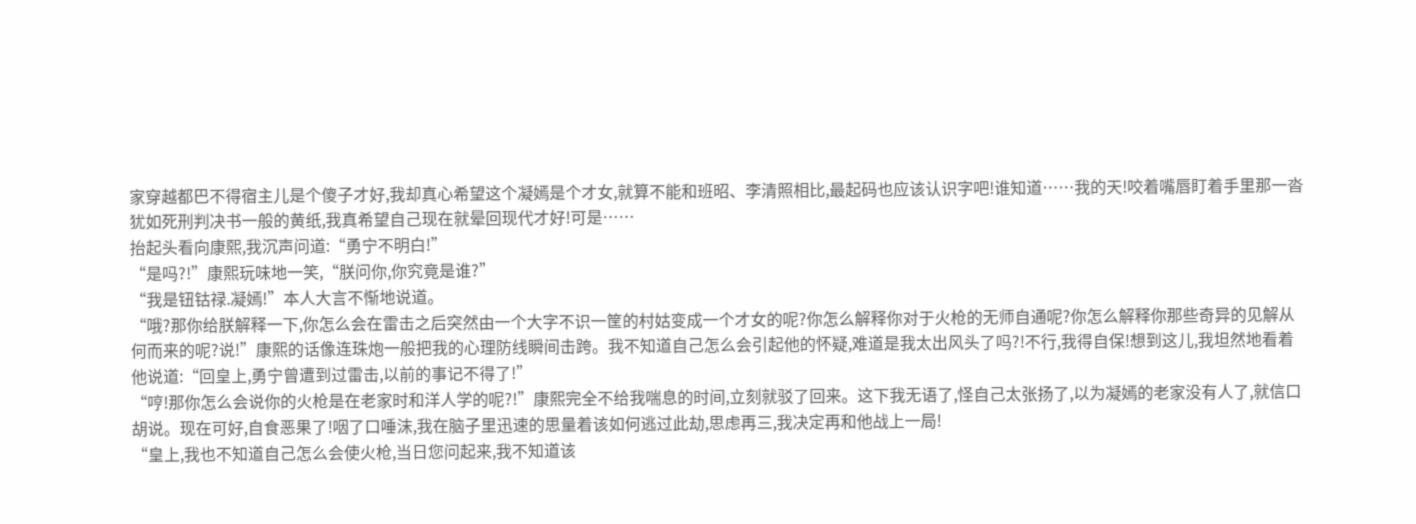家穿越都巴不得宿主儿是个傻子才好,我却真心希望这个凝嫣是个才女,就算不能和班昭、李清照相比,最起码也应该认识字吧!谁知道……我的天!咬着嘴唇盯着手里那一沓犹如死刑判决书一般的黄纸,我真希望自己现在就晕回现代才好!可是……
抬起头看向康熙,我沉声问道:“勇宁不明白!”
“是吗?!”康熙玩味地一笑,“朕问你,你究竟是谁?”
“我是钮钴禄.凝嫣!”本人大言不惭地说道。
“哦?那你给朕解释一下,你怎么会在雷击之后突然由一个大字不识一筐的村姑变成一个才女的呢?你怎么解释你对于火枪的无师自通呢?你怎么解释你那些奇异的见解从何而来的呢?说!”康熙的话像连珠炮一般把我的心理防线瞬间击跨。我不知道自己怎么会引起他的怀疑,难道是我太出风头了吗?!不行,我得自保!想到这儿,我坦然地看着他说道:“回皇上,勇宁曾遭到过雷击,以前的事记不得了!”
“哼!那你怎么会说你的火枪是在老家时和洋人学的呢?!”康熙完全不给我喘息的时间,立刻就驳了回来。这下我无语了,怪自己太张扬了,以为凝嫣的老家没有人了,就信口胡说。现在可好,自食恶果了!咽了口唾沫,我在脑子里迅速的思量着该如何逃过此劫,思虑再三,我决定再和他战上一局!
“皇上,我也不知道自己怎么会使火枪,当日您问起来,我不知道该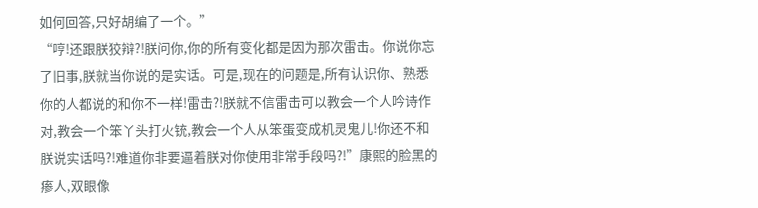如何回答,只好胡编了一个。”
“哼!还跟朕狡辩?!朕问你,你的所有变化都是因为那次雷击。你说你忘了旧事,朕就当你说的是实话。可是,现在的问题是,所有认识你、熟悉你的人都说的和你不一样!雷击?!朕就不信雷击可以教会一个人吟诗作对,教会一个笨丫头打火铳,教会一个人从笨蛋变成机灵鬼儿!你还不和朕说实话吗?!难道你非要逼着朕对你使用非常手段吗?!”康熙的脸黑的瘆人,双眼像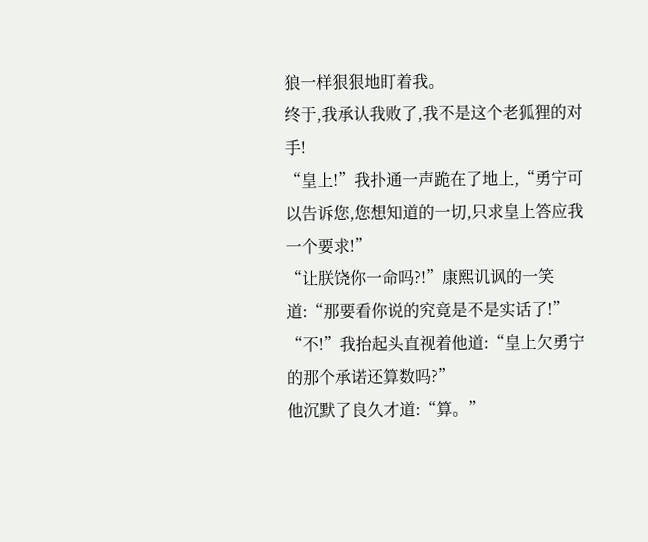狼一样狠狠地盯着我。
终于,我承认我败了,我不是这个老狐狸的对手!
“皇上!”我扑通一声跪在了地上,“勇宁可以告诉您,您想知道的一切,只求皇上答应我一个要求!”
“让朕饶你一命吗?!”康熙讥讽的一笑道:“那要看你说的究竟是不是实话了!”
“不!”我抬起头直视着他道:“皇上欠勇宁的那个承诺还算数吗?”
他沉默了良久才道:“算。”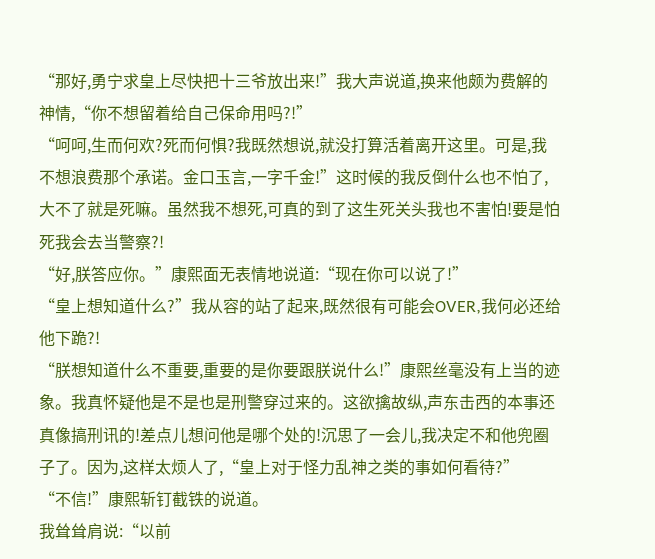“那好,勇宁求皇上尽快把十三爷放出来!”我大声说道,换来他颇为费解的神情,“你不想留着给自己保命用吗?!”
“呵呵,生而何欢?死而何惧?我既然想说,就没打算活着离开这里。可是,我不想浪费那个承诺。金口玉言,一字千金!”这时候的我反倒什么也不怕了,大不了就是死嘛。虽然我不想死,可真的到了这生死关头我也不害怕!要是怕死我会去当警察?!
“好,朕答应你。”康熙面无表情地说道:“现在你可以说了!”
“皇上想知道什么?”我从容的站了起来,既然很有可能会OVER,我何必还给他下跪?!
“朕想知道什么不重要,重要的是你要跟朕说什么!”康熙丝毫没有上当的迹象。我真怀疑他是不是也是刑警穿过来的。这欲擒故纵,声东击西的本事还真像搞刑讯的!差点儿想问他是哪个处的!沉思了一会儿,我决定不和他兜圈子了。因为,这样太烦人了,“皇上对于怪力乱神之类的事如何看待?”
“不信!”康熙斩钉截铁的说道。
我耸耸肩说:“以前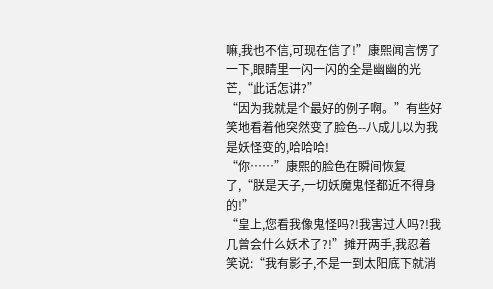嘛,我也不信,可现在信了!”康熙闻言愣了一下,眼睛里一闪一闪的全是幽幽的光芒,“此话怎讲?”
“因为我就是个最好的例子啊。”有些好笑地看着他突然变了脸色--八成儿以为我是妖怪变的,哈哈哈!
“你……”康熙的脸色在瞬间恢复了,“朕是天子,一切妖魔鬼怪都近不得身的!”
“皇上,您看我像鬼怪吗?!我害过人吗?!我几曾会什么妖术了?!”摊开两手,我忍着笑说:“我有影子,不是一到太阳底下就消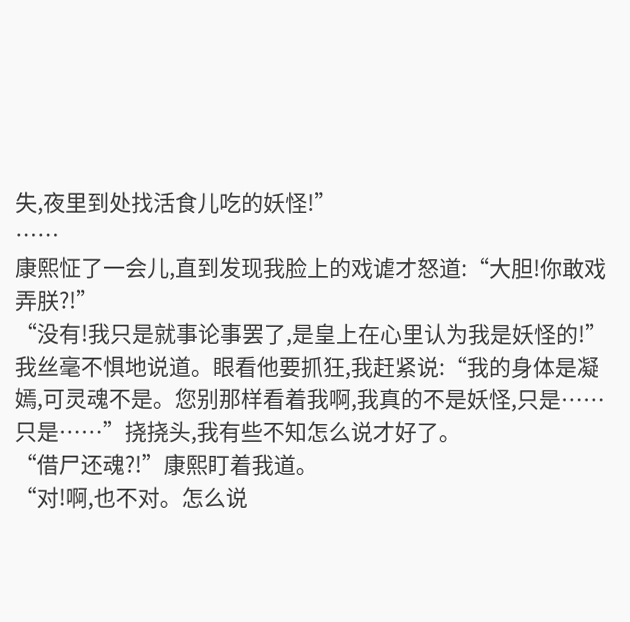失,夜里到处找活食儿吃的妖怪!”
……
康熙怔了一会儿,直到发现我脸上的戏谑才怒道:“大胆!你敢戏弄朕?!”
“没有!我只是就事论事罢了,是皇上在心里认为我是妖怪的!”我丝毫不惧地说道。眼看他要抓狂,我赶紧说:“我的身体是凝嫣,可灵魂不是。您别那样看着我啊,我真的不是妖怪,只是……只是……”挠挠头,我有些不知怎么说才好了。
“借尸还魂?!”康熙盯着我道。
“对!啊,也不对。怎么说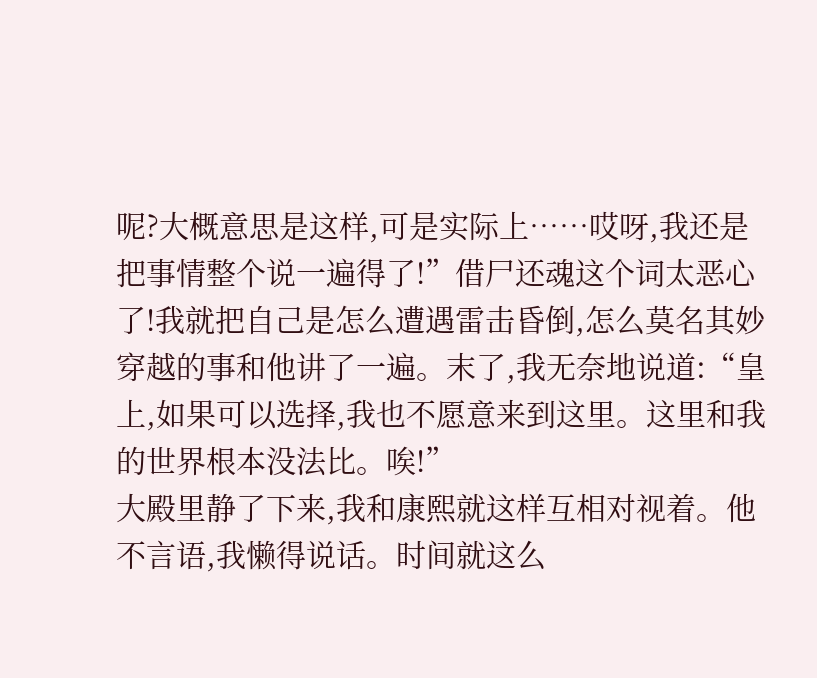呢?大概意思是这样,可是实际上……哎呀,我还是把事情整个说一遍得了!”借尸还魂这个词太恶心了!我就把自己是怎么遭遇雷击昏倒,怎么莫名其妙穿越的事和他讲了一遍。末了,我无奈地说道:“皇上,如果可以选择,我也不愿意来到这里。这里和我的世界根本没法比。唉!”
大殿里静了下来,我和康熙就这样互相对视着。他不言语,我懒得说话。时间就这么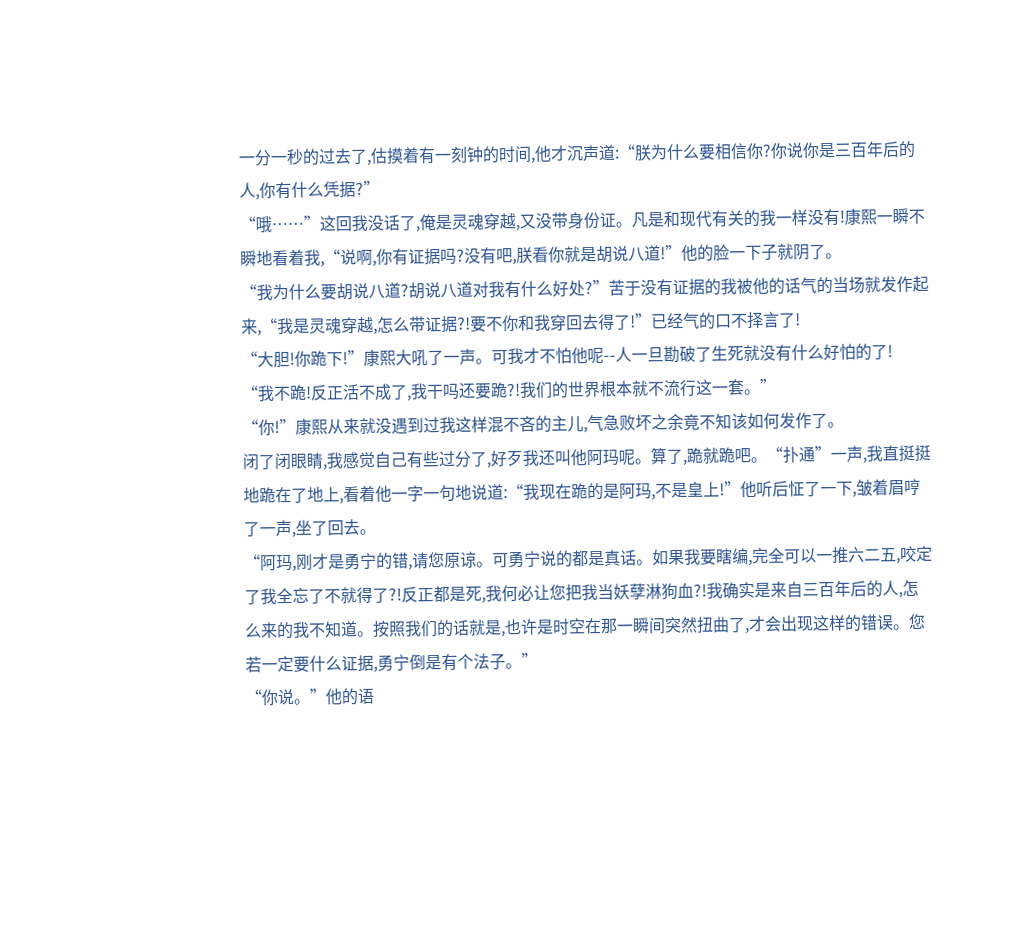一分一秒的过去了,估摸着有一刻钟的时间,他才沉声道:“朕为什么要相信你?你说你是三百年后的人,你有什么凭据?”
“哦……”这回我没话了,俺是灵魂穿越,又没带身份证。凡是和现代有关的我一样没有!康熙一瞬不瞬地看着我,“说啊,你有证据吗?没有吧,朕看你就是胡说八道!”他的脸一下子就阴了。
“我为什么要胡说八道?胡说八道对我有什么好处?”苦于没有证据的我被他的话气的当场就发作起来,“我是灵魂穿越,怎么带证据?!要不你和我穿回去得了!”已经气的口不择言了!
“大胆!你跪下!”康熙大吼了一声。可我才不怕他呢--人一旦勘破了生死就没有什么好怕的了!
“我不跪!反正活不成了,我干吗还要跪?!我们的世界根本就不流行这一套。”
“你!”康熙从来就没遇到过我这样混不吝的主儿,气急败坏之余竟不知该如何发作了。
闭了闭眼睛,我感觉自己有些过分了,好歹我还叫他阿玛呢。算了,跪就跪吧。“扑通”一声,我直挺挺地跪在了地上,看着他一字一句地说道:“我现在跪的是阿玛,不是皇上!”他听后怔了一下,皱着眉哼了一声,坐了回去。
“阿玛,刚才是勇宁的错,请您原谅。可勇宁说的都是真话。如果我要瞎编,完全可以一推六二五,咬定了我全忘了不就得了?!反正都是死,我何必让您把我当妖孽淋狗血?!我确实是来自三百年后的人,怎么来的我不知道。按照我们的话就是,也许是时空在那一瞬间突然扭曲了,才会出现这样的错误。您若一定要什么证据,勇宁倒是有个法子。”
“你说。”他的语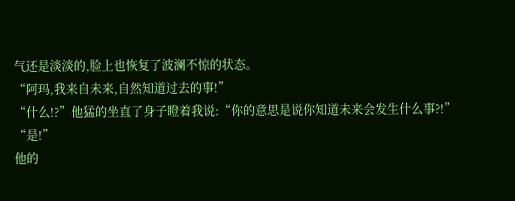气还是淡淡的,脸上也恢复了波澜不惊的状态。
“阿玛,我来自未来,自然知道过去的事!”
“什么!?”他猛的坐直了身子瞪着我说:“你的意思是说你知道未来会发生什么事?!”
“是!”
他的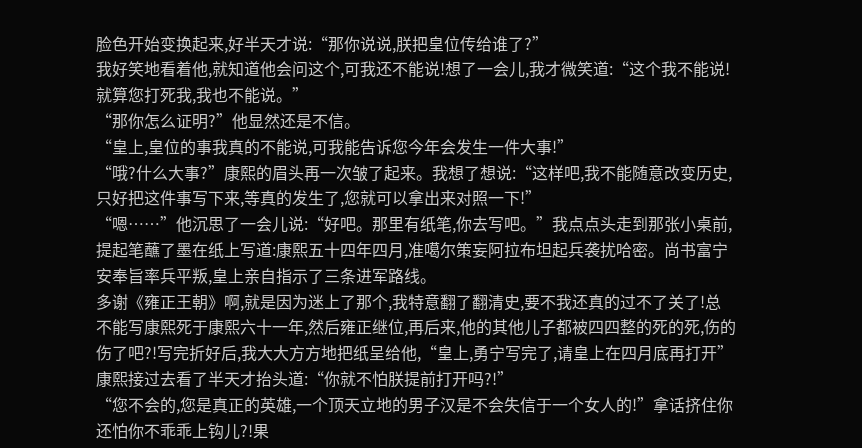脸色开始变换起来,好半天才说:“那你说说,朕把皇位传给谁了?”
我好笑地看着他,就知道他会问这个,可我还不能说!想了一会儿,我才微笑道:“这个我不能说!就算您打死我,我也不能说。”
“那你怎么证明?”他显然还是不信。
“皇上,皇位的事我真的不能说,可我能告诉您今年会发生一件大事!”
“哦?什么大事?”康熙的眉头再一次皱了起来。我想了想说:“这样吧,我不能随意改变历史,只好把这件事写下来,等真的发生了,您就可以拿出来对照一下!”
“嗯……”他沉思了一会儿说:“好吧。那里有纸笔,你去写吧。”我点点头走到那张小桌前,提起笔蘸了墨在纸上写道:康熙五十四年四月,准噶尔策妄阿拉布坦起兵袭扰哈密。尚书富宁安奉旨率兵平叛,皇上亲自指示了三条进军路线。
多谢《雍正王朝》啊,就是因为迷上了那个,我特意翻了翻清史,要不我还真的过不了关了!总不能写康熙死于康熙六十一年,然后雍正继位,再后来,他的其他儿子都被四四整的死的死,伤的伤了吧?!写完折好后,我大大方方地把纸呈给他,“皇上,勇宁写完了,请皇上在四月底再打开”康熙接过去看了半天才抬头道:“你就不怕朕提前打开吗?!”
“您不会的,您是真正的英雄,一个顶天立地的男子汉是不会失信于一个女人的!”拿话挤住你还怕你不乖乖上钩儿?!果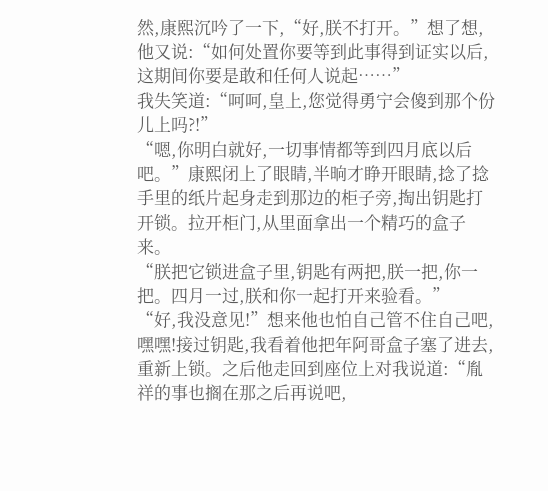然,康熙沉吟了一下,“好,朕不打开。”想了想,他又说:“如何处置你要等到此事得到证实以后,这期间你要是敢和任何人说起……”
我失笑道:“呵呵,皇上,您觉得勇宁会傻到那个份儿上吗?!”
“嗯,你明白就好,一切事情都等到四月底以后吧。”康熙闭上了眼睛,半晌才睁开眼睛,捻了捻手里的纸片起身走到那边的柜子旁,掏出钥匙打开锁。拉开柜门,从里面拿出一个精巧的盒子来。
“朕把它锁进盒子里,钥匙有两把,朕一把,你一把。四月一过,朕和你一起打开来验看。”
“好,我没意见!”想来他也怕自己管不住自己吧,嘿嘿!接过钥匙,我看着他把年阿哥盒子塞了进去,重新上锁。之后他走回到座位上对我说道:“胤祥的事也搁在那之后再说吧,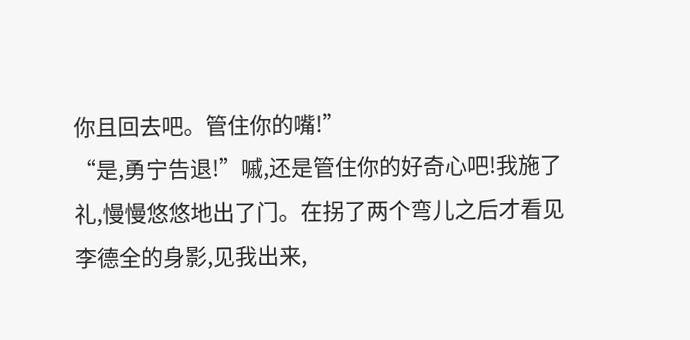你且回去吧。管住你的嘴!”
“是,勇宁告退!”嘁,还是管住你的好奇心吧!我施了礼,慢慢悠悠地出了门。在拐了两个弯儿之后才看见李德全的身影,见我出来,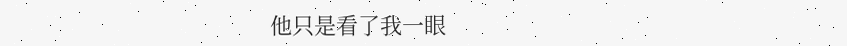他只是看了我一眼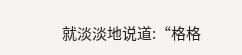就淡淡地说道:“格格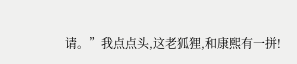请。”我点点头,这老狐狸,和康熙有一拼!